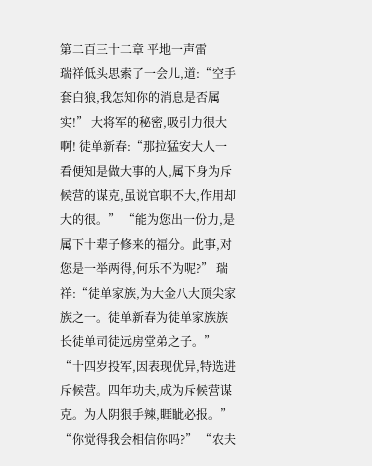第二百三十二章 平地一声雷
瑞祥低头思索了一会儿,道:“空手套白狼,我怎知你的消息是否属实!” 大将军的秘密,吸引力很大啊! 徒单新春:“那拉猛安大人一看便知是做大事的人,属下身为斥候营的谋克,虽说官职不大,作用却大的很。” “能为您出一份力,是属下十辈子修来的福分。此事,对您是一举两得,何乐不为呢?” 瑞祥:“徒单家族,为大金八大顶尖家族之一。徒单新春为徒单家族族长徒单司徒远房堂弟之子。” “十四岁投军,因表现优异,特选进斥候营。四年功夫,成为斥候营谋克。为人阴狠手辣,睚眦必报。” “你觉得我会相信你吗?” “农夫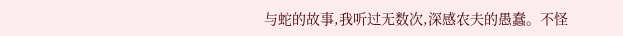与蛇的故事,我听过无数次,深感农夫的愚蠢。不怪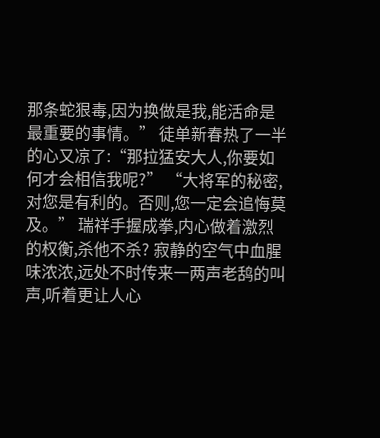那条蛇狠毒,因为换做是我,能活命是最重要的事情。” 徒单新春热了一半的心又凉了:“那拉猛安大人,你要如何才会相信我呢?” “大将军的秘密,对您是有利的。否则,您一定会追悔莫及。” 瑞祥手握成拳,内心做着激烈的权衡,杀他不杀? 寂静的空气中血腥味浓浓,远处不时传来一两声老鸹的叫声,听着更让人心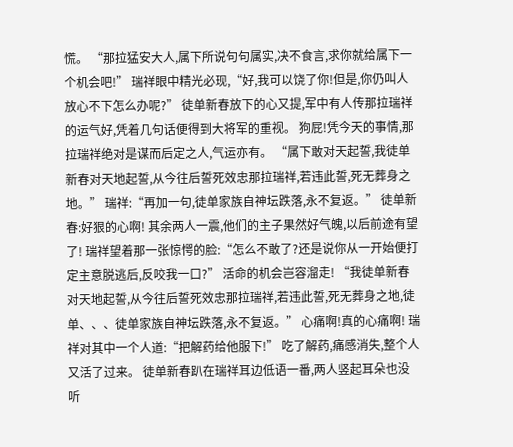慌。 “那拉猛安大人,属下所说句句属实,决不食言,求你就给属下一个机会吧!” 瑞祥眼中精光必现,“好,我可以饶了你!但是,你仍叫人放心不下怎么办呢?” 徒单新春放下的心又提,军中有人传那拉瑞祥的运气好,凭着几句话便得到大将军的重视。 狗屁!凭今天的事情,那拉瑞祥绝对是谋而后定之人,气运亦有。 “属下敢对天起誓,我徒单新春对天地起誓,从今往后誓死效忠那拉瑞祥,若违此誓,死无葬身之地。” 瑞祥:“再加一句,徒单家族自神坛跌落,永不复返。” 徒单新春:好狠的心啊! 其余两人一震,他们的主子果然好气魄,以后前途有望了! 瑞祥望着那一张惊愕的脸:“怎么不敢了?还是说你从一开始便打定主意脱逃后,反咬我一口?” 活命的机会岂容溜走! “我徒单新春对天地起誓,从今往后誓死效忠那拉瑞祥,若违此誓,死无葬身之地,徒单、、、徒单家族自神坛跌落,永不复返。” 心痛啊!真的心痛啊! 瑞祥对其中一个人道:“把解药给他服下!” 吃了解药,痛感消失,整个人又活了过来。 徒单新春趴在瑞祥耳边低语一番,两人竖起耳朵也没听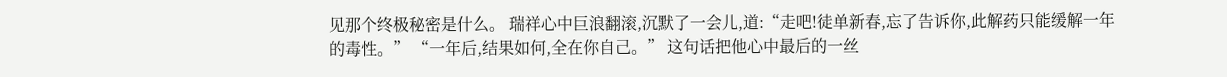见那个终极秘密是什么。 瑞祥心中巨浪翻滚,沉默了一会儿,道:“走吧!徒单新春,忘了告诉你,此解药只能缓解一年的毒性。” “一年后,结果如何,全在你自己。” 这句话把他心中最后的一丝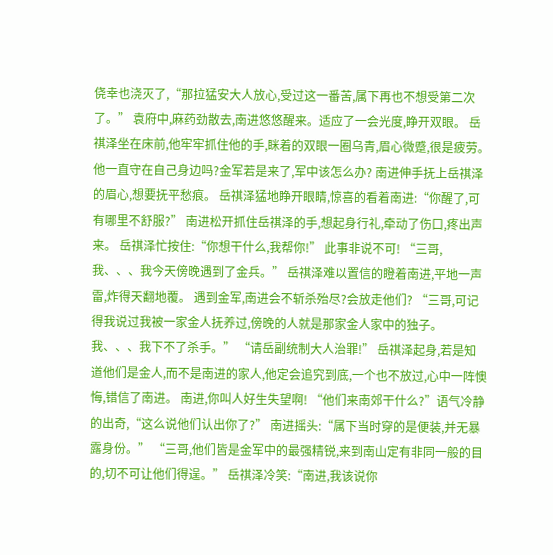侥幸也浇灭了,“那拉猛安大人放心,受过这一番苦,属下再也不想受第二次了。” 袁府中,麻药劲散去,南进悠悠醒来。适应了一会光度,睁开双眼。 岳祺泽坐在床前,他牢牢抓住他的手,眯着的双眼一圈乌青,眉心微蹙,很是疲劳。 他一直守在自己身边吗?金军若是来了,军中该怎么办? 南进伸手抚上岳祺泽的眉心,想要抚平愁痕。 岳祺泽猛地睁开眼睛,惊喜的看着南进:“你醒了,可有哪里不舒服?” 南进松开抓住岳祺泽的手,想起身行礼,牵动了伤口,疼出声来。 岳祺泽忙按住:“你想干什么,我帮你!” 此事非说不可! “三哥,我、、、我今天傍晚遇到了金兵。” 岳祺泽难以置信的瞪着南进,平地一声雷,炸得天翻地覆。 遇到金军,南进会不斩杀殆尽?会放走他们? “三哥,可记得我说过我被一家金人抚养过,傍晚的人就是那家金人家中的独子。我、、、我下不了杀手。” “请岳副统制大人治罪!” 岳祺泽起身,若是知道他们是金人,而不是南进的家人,他定会追究到底,一个也不放过,心中一阵懊悔,错信了南进。 南进,你叫人好生失望啊! “他们来南郊干什么?”语气冷静的出奇,“这么说他们认出你了?” 南进摇头:“属下当时穿的是便装,并无暴露身份。” “三哥,他们皆是金军中的最强精锐,来到南山定有非同一般的目的,切不可让他们得逞。” 岳祺泽冷笑:“南进,我该说你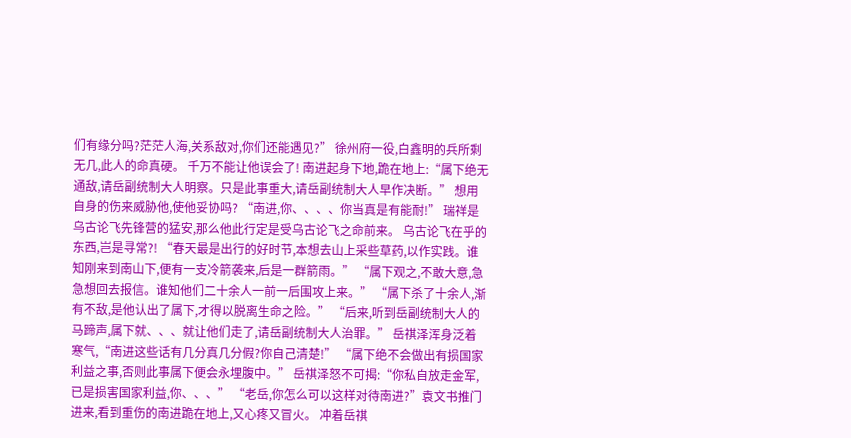们有缘分吗?茫茫人海,关系敌对,你们还能遇见?” 徐州府一役,白鑫明的兵所剩无几,此人的命真硬。 千万不能让他误会了! 南进起身下地,跪在地上:“属下绝无通敌,请岳副统制大人明察。只是此事重大,请岳副统制大人早作决断。” 想用自身的伤来威胁他,使他妥协吗? “南进,你、、、、你当真是有能耐!” 瑞祥是乌古论飞先锋营的猛安,那么他此行定是受乌古论飞之命前来。 乌古论飞在乎的东西,岂是寻常?! “春天最是出行的好时节,本想去山上采些草药,以作实践。谁知刚来到南山下,便有一支冷箭袭来,后是一群箭雨。” “属下观之,不敢大意,急急想回去报信。谁知他们二十余人一前一后围攻上来。” “属下杀了十余人,渐有不敌,是他认出了属下,才得以脱离生命之险。” “后来,听到岳副统制大人的马蹄声,属下就、、、就让他们走了,请岳副统制大人治罪。” 岳祺泽浑身泛着寒气,“南进这些话有几分真几分假?你自己清楚!” “属下绝不会做出有损国家利益之事,否则此事属下便会永埋腹中。” 岳祺泽怒不可揭:“你私自放走金军,已是损害国家利益,你、、、” “老岳,你怎么可以这样对待南进?”袁文书推门进来,看到重伤的南进跪在地上,又心疼又冒火。 冲着岳祺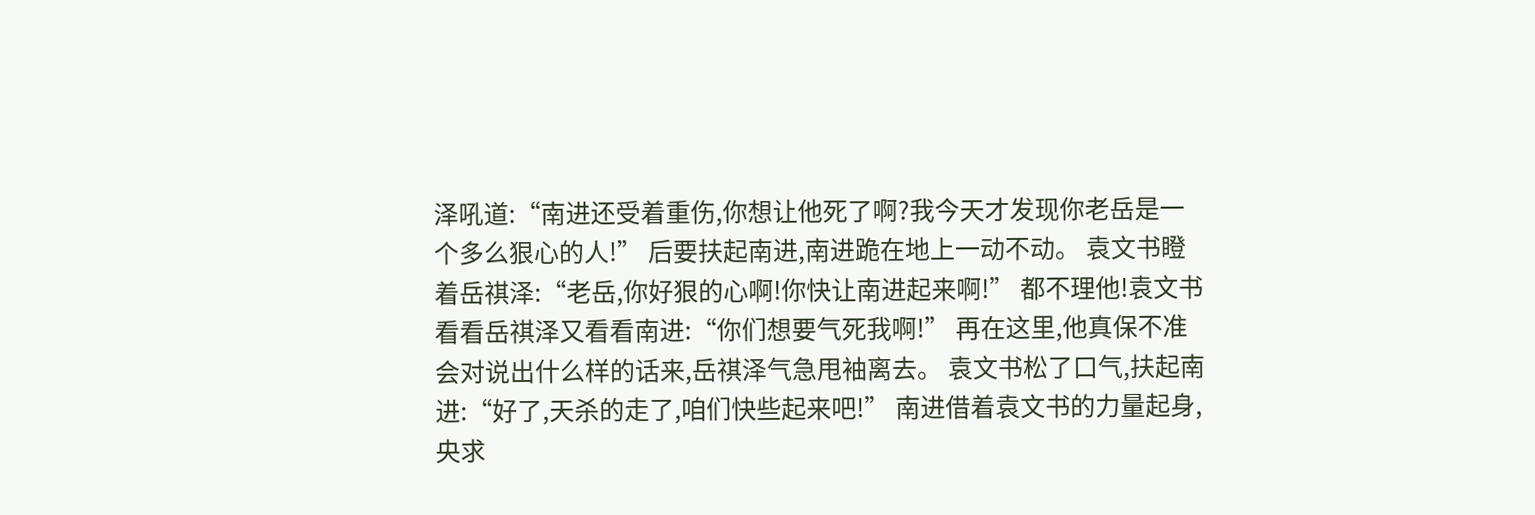泽吼道:“南进还受着重伤,你想让他死了啊?我今天才发现你老岳是一个多么狠心的人!” 后要扶起南进,南进跪在地上一动不动。 袁文书瞪着岳祺泽:“老岳,你好狠的心啊!你快让南进起来啊!” 都不理他!袁文书看看岳祺泽又看看南进:“你们想要气死我啊!” 再在这里,他真保不准会对说出什么样的话来,岳祺泽气急甩袖离去。 袁文书松了口气,扶起南进:“好了,天杀的走了,咱们快些起来吧!” 南进借着袁文书的力量起身,央求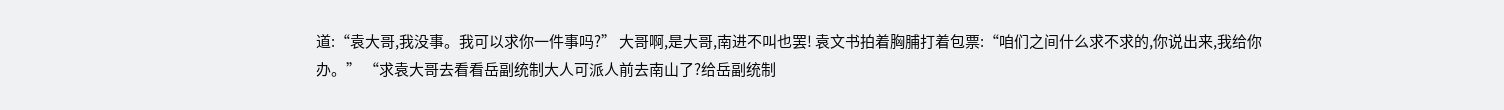道:“袁大哥,我没事。我可以求你一件事吗?” 大哥啊,是大哥,南进不叫也罢! 袁文书拍着胸脯打着包票:“咱们之间什么求不求的,你说出来,我给你办。” “求袁大哥去看看岳副统制大人可派人前去南山了?给岳副统制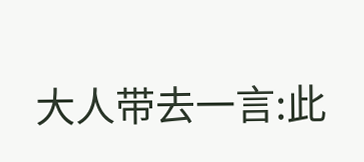大人带去一言:此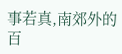事若真,南郊外的百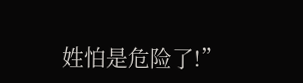姓怕是危险了!”